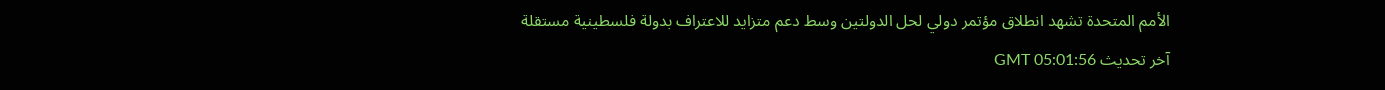الأمم المتحدة تشهد انطلاق مؤتمر دولي لحل الدولتين وسط دعم متزايد للاعتراف بدولة فلسطينية مستقلة
آخر تحديث GMT 05:01:56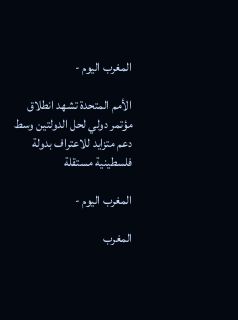المغرب اليوم -

الأمم المتحدة تشهد انطلاق مؤتمر دولي لحل الدولتين وسط دعم متزايد للاعتراف بدولة فلسطينية مستقلة

المغرب اليوم -

المغرب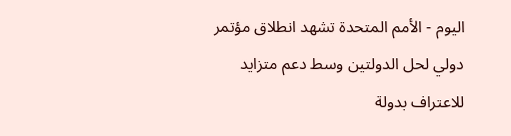اليوم - الأمم المتحدة تشهد انطلاق مؤتمر دولي لحل الدولتين وسط دعم متزايد للاعتراف بدولة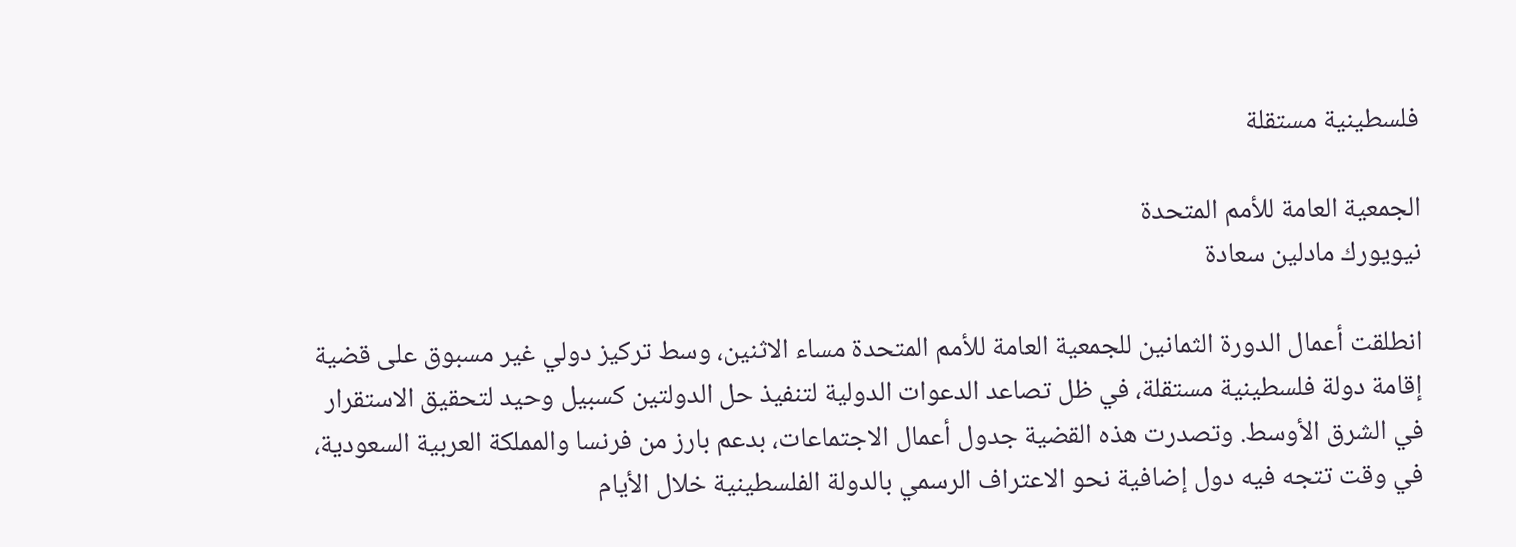فلسطينية مستقلة

الجمعية العامة للأمم المتحدة
نيويورك مادلين سعادة

انطلقت أعمال الدورة الثمانين للجمعية العامة للأمم المتحدة مساء الاثنين، وسط تركيز دولي غير مسبوق على قضية إقامة دولة فلسطينية مستقلة، في ظل تصاعد الدعوات الدولية لتنفيذ حل الدولتين كسبيل وحيد لتحقيق الاستقرار في الشرق الأوسط. وتصدرت هذه القضية جدول أعمال الاجتماعات، بدعم بارز من فرنسا والمملكة العربية السعودية، في وقت تتجه فيه دول إضافية نحو الاعتراف الرسمي بالدولة الفلسطينية خلال الأيام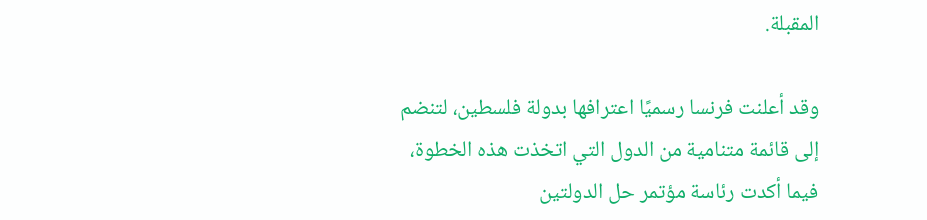المقبلة.

وقد أعلنت فرنسا رسميًا اعترافها بدولة فلسطين، لتنضم إلى قائمة متنامية من الدول التي اتخذت هذه الخطوة، فيما أكدت رئاسة مؤتمر حل الدولتين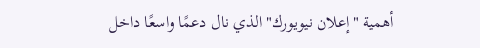أهمية "إعلان نيويورك" الذي نال دعمًا واسعًا داخل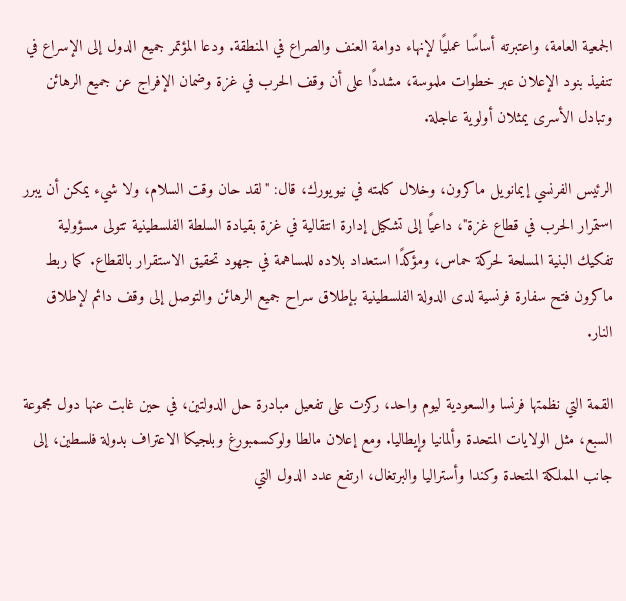الجمعية العامة، واعتبرته أساسًا عمليًا لإنهاء دوامة العنف والصراع في المنطقة. ودعا المؤتمر جميع الدول إلى الإسراع في تنفيذ بنود الإعلان عبر خطوات ملموسة، مشددًا على أن وقف الحرب في غزة وضمان الإفراج عن جميع الرهائن وتبادل الأسرى يمثلان أولوية عاجلة.

الرئيس الفرنسي إيمانويل ماكرون، وخلال كلمته في نيويورك، قال: "لقد حان وقت السلام، ولا شيء يمكن أن يبرر استمرار الحرب في قطاع غزة"، داعيًا إلى تشكيل إدارة انتقالية في غزة بقيادة السلطة الفلسطينية تتولى مسؤولية تفكيك البنية المسلحة لحركة حماس، ومؤكدًا استعداد بلاده للمساهمة في جهود تحقيق الاستقرار بالقطاع. كما ربط ماكرون فتح سفارة فرنسية لدى الدولة الفلسطينية بإطلاق سراح جميع الرهائن والتوصل إلى وقف دائم لإطلاق النار.

القمة التي نظمتها فرنسا والسعودية ليوم واحد، ركزت على تفعيل مبادرة حل الدولتين، في حين غابت عنها دول مجموعة السبع، مثل الولايات المتحدة وألمانيا وإيطاليا. ومع إعلان مالطا ولوكسمبورغ وبلجيكا الاعتراف بدولة فلسطين، إلى جانب المملكة المتحدة وكندا وأستراليا والبرتغال، ارتفع عدد الدول التي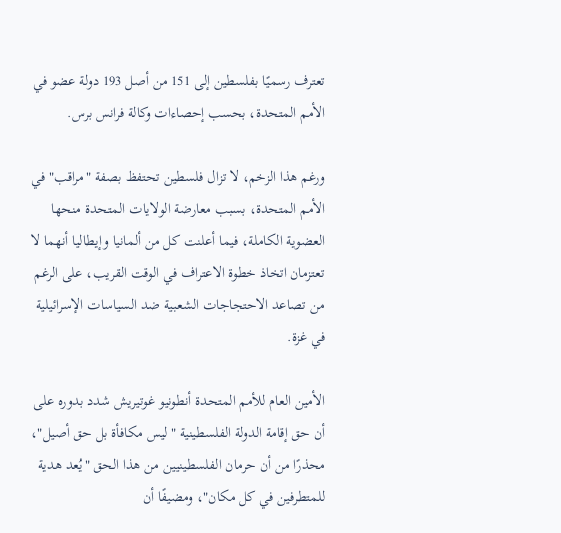تعترف رسميًا بفلسطين إلى 151 من أصل 193 دولة عضو في الأمم المتحدة، بحسب إحصاءات وكالة فرانس برس.

ورغم هذا الزخم، لا تزال فلسطين تحتفظ بصفة "مراقب" في الأمم المتحدة، بسبب معارضة الولايات المتحدة منحها العضوية الكاملة، فيما أعلنت كل من ألمانيا وإيطاليا أنهما لا تعتزمان اتخاذ خطوة الاعتراف في الوقت القريب، على الرغم من تصاعد الاحتجاجات الشعبية ضد السياسات الإسرائيلية في غزة.

الأمين العام للأمم المتحدة أنطونيو غوتيريش شدد بدوره على أن حق إقامة الدولة الفلسطينية "ليس مكافأة بل حق أصيل"، محذرًا من أن حرمان الفلسطينيين من هذا الحق "يُعد هدية للمتطرفين في كل مكان"، ومضيفًا أن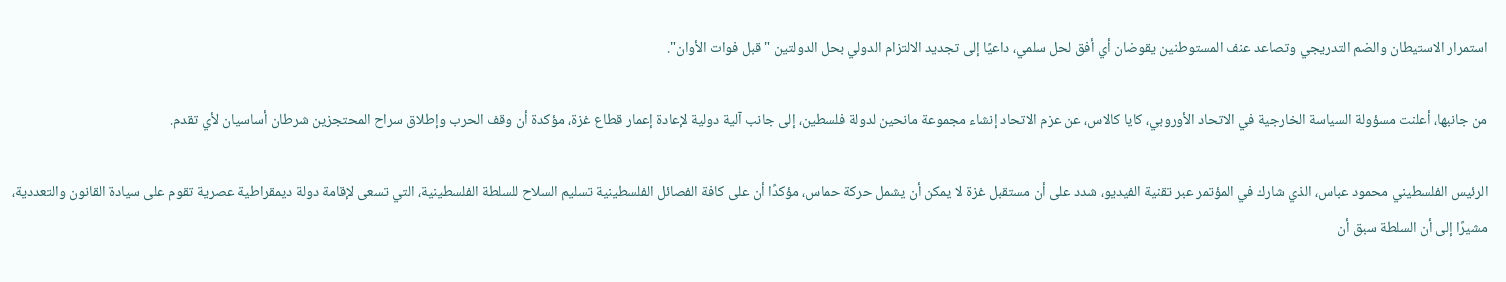استمرار الاستيطان والضم التدريجي وتصاعد عنف المستوطنين يقوضان أي أفق لحل سلمي، داعيًا إلى تجديد الالتزام الدولي بحل الدولتين "قبل فوات الأوان".

من جانبها، أعلنت مسؤولة السياسة الخارجية في الاتحاد الأوروبي، كايا كالاس، عن عزم الاتحاد إنشاء مجموعة مانحين لدولة فلسطين، إلى جانب آلية دولية لإعادة إعمار قطاع غزة، مؤكدة أن وقف الحرب وإطلاق سراح المحتجزين شرطان أساسيان لأي تقدم.

الرئيس الفلسطيني محمود عباس، الذي شارك في المؤتمر عبر تقنية الفيديو، شدد على أن مستقبل غزة لا يمكن أن يشمل حركة حماس، مؤكدًا أن على كافة الفصائل الفلسطينية تسليم السلاح للسلطة الفلسطينية، التي تسعى لإقامة دولة ديمقراطية عصرية تقوم على سيادة القانون والتعددية، مشيرًا إلى أن السلطة سبق أن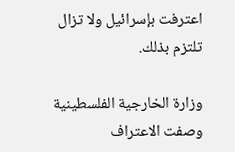اعترفت بإسرائيل ولا تزال تلتزم بذلك.

وزارة الخارجية الفلسطينية وصفت الاعتراف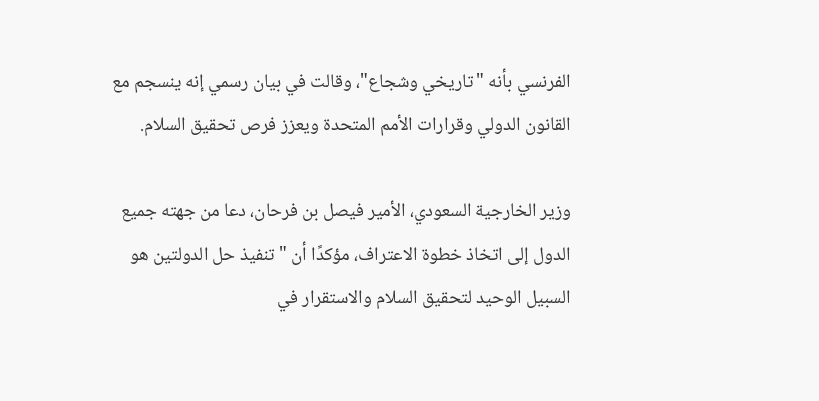الفرنسي بأنه "تاريخي وشجاع"، وقالت في بيان رسمي إنه ينسجم مع القانون الدولي وقرارات الأمم المتحدة ويعزز فرص تحقيق السلام.

وزير الخارجية السعودي، الأمير فيصل بن فرحان، دعا من جهته جميع الدول إلى اتخاذ خطوة الاعتراف، مؤكدًا أن "تنفيذ حل الدولتين هو السبيل الوحيد لتحقيق السلام والاستقرار في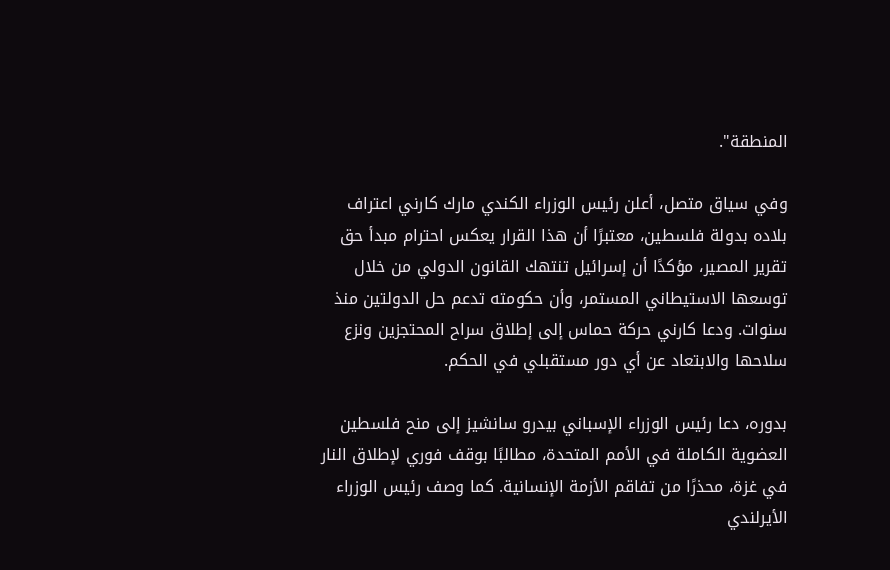المنطقة".

وفي سياق متصل، أعلن رئيس الوزراء الكندي مارك كارني اعتراف بلاده بدولة فلسطين، معتبرًا أن هذا القرار يعكس احترام مبدأ حق تقرير المصير، مؤكدًا أن إسرائيل تنتهك القانون الدولي من خلال توسعها الاستيطاني المستمر، وأن حكومته تدعم حل الدولتين منذ سنوات. ودعا كارني حركة حماس إلى إطلاق سراح المحتجزين ونزع سلاحها والابتعاد عن أي دور مستقبلي في الحكم.

بدوره، دعا رئيس الوزراء الإسباني بيدرو سانشيز إلى منح فلسطين العضوية الكاملة في الأمم المتحدة، مطالبًا بوقف فوري لإطلاق النار في غزة، محذرًا من تفاقم الأزمة الإنسانية. كما وصف رئيس الوزراء الأيرلندي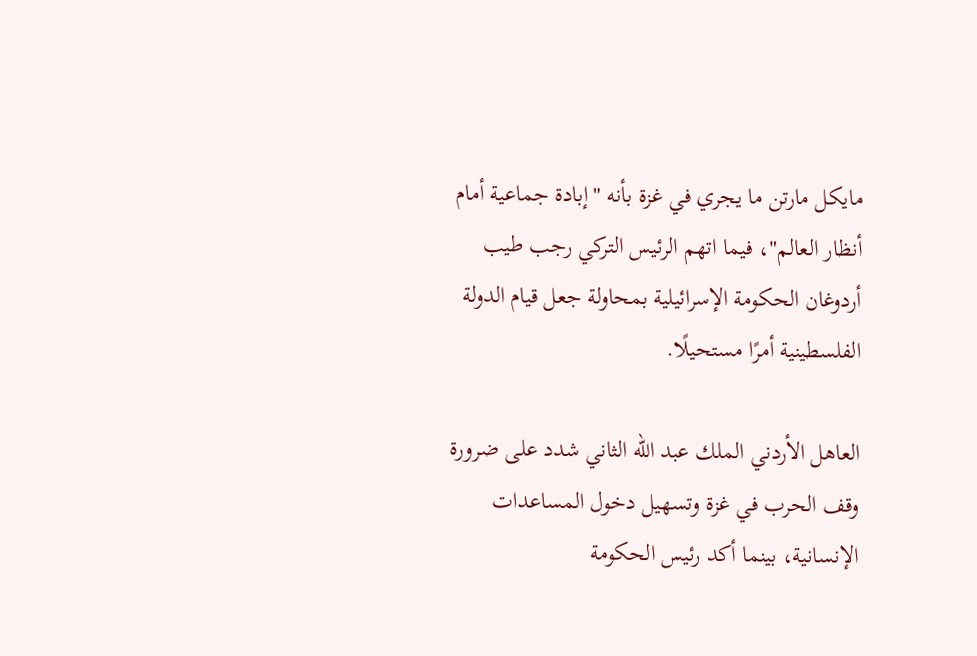مايكل مارتن ما يجري في غزة بأنه "إبادة جماعية أمام أنظار العالم"، فيما اتهم الرئيس التركي رجب طيب أردوغان الحكومة الإسرائيلية بمحاولة جعل قيام الدولة الفلسطينية أمرًا مستحيلًا.

العاهل الأردني الملك عبد الله الثاني شدد على ضرورة وقف الحرب في غزة وتسهيل دخول المساعدات الإنسانية، بينما أكد رئيس الحكومة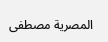المصرية مصطفى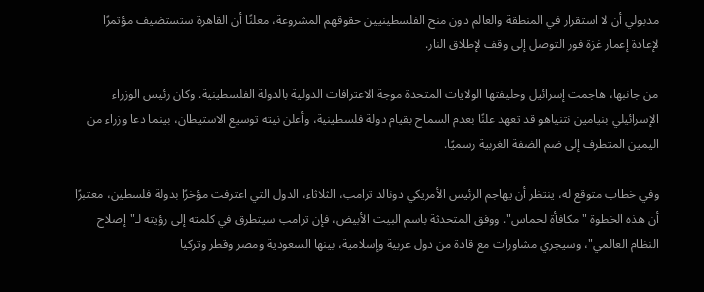مدبولي أن لا استقرار في المنطقة والعالم دون منح الفلسطينيين حقوقهم المشروعة، معلنًا أن القاهرة ستستضيف مؤتمرًا لإعادة إعمار غزة فور التوصل إلى وقف لإطلاق النار.

من جانبها، هاجمت إسرائيل وحليفتها الولايات المتحدة موجة الاعترافات الدولية بالدولة الفلسطينية. وكان رئيس الوزراء الإسرائيلي بنيامين نتنياهو قد تعهد علنًا بعدم السماح بقيام دولة فلسطينية، وأعلن نيته توسيع الاستيطان، بينما دعا وزراء من اليمين المتطرف إلى ضم الضفة الغربية رسميًا.

وفي خطاب متوقع له، ينتظر أن يهاجم الرئيس الأمريكي دونالد ترامب، الثلاثاء، الدول التي اعترفت مؤخرًا بدولة فلسطين، معتبرًا أن هذه الخطوة "مكافأة لحماس". ووفق المتحدثة باسم البيت الأبيض، فإن ترامب سيتطرق في كلمته إلى رؤيته لـ"إصلاح النظام العالمي"، وسيجري مشاورات مع قادة من دول عربية وإسلامية، بينها السعودية ومصر وقطر وتركيا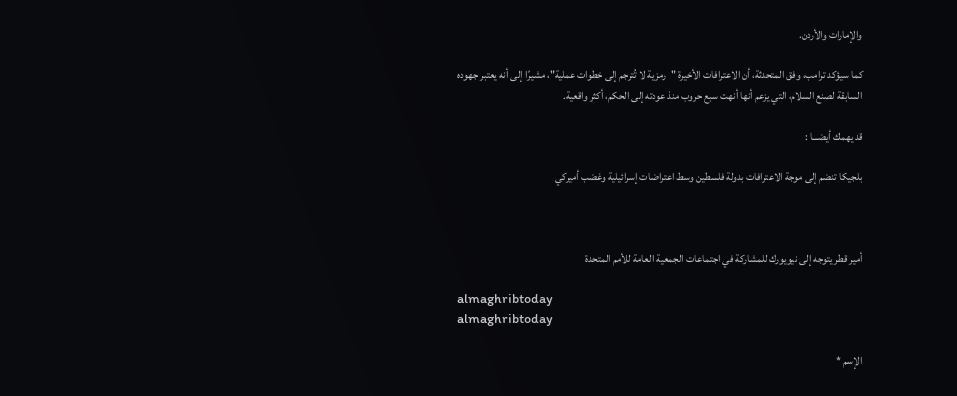والإمارات والأردن.

كما سيؤكد ترامب، وفق المتحدثة، أن الاعترافات الأخيرة "رمزية لا تُترجم إلى خطوات عملية"، مشيرًا إلى أنه يعتبر جهوده السابقة لصنع السلام، التي يزعم أنها أنهت سبع حروب منذ عودته إلى الحكم، أكثر واقعية.

قد يهمك أيضـــا :

بلجيكا تنضم إلى موجة الاعترافات بدولة فلسطين وسط اعتراضات إسرائيلية وغضب أميركي



أمير قطر يتوجه إلى نيويورك للمشاركة في اجتماعات الجمعية العامة للأمم المتحدة

almaghribtoday
almaghribtoday

الإسم *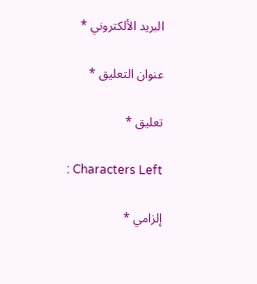البريد الألكتروني *

عنوان التعليق *

تعليق *

: Characters Left

إلزامي *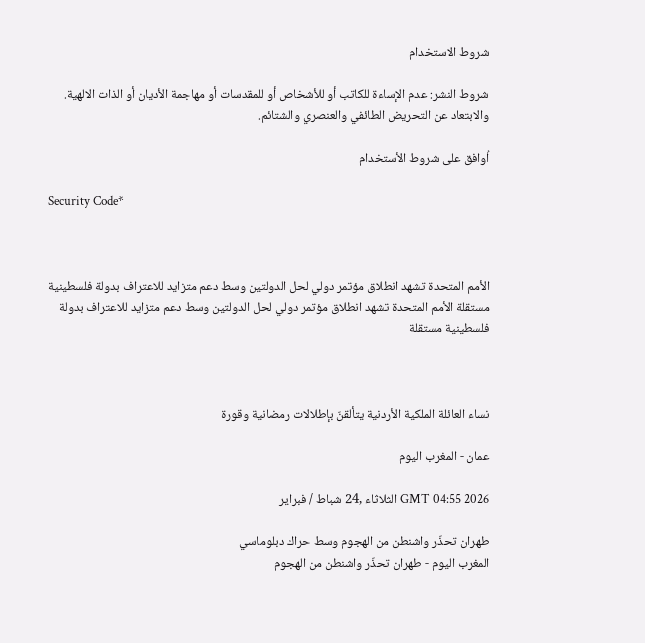شروط الاستخدام

شروط النشر: عدم الإساءة للكاتب أو للأشخاص أو للمقدسات أو مهاجمة الأديان أو الذات الالهية. والابتعاد عن التحريض الطائفي والعنصري والشتائم.

اُوافق على شروط الأستخدام

Security Code*



الأمم المتحدة تشهد انطلاق مؤتمر دولي لحل الدولتين وسط دعم متزايد للاعتراف بدولة فلسطينية مستقلة الأمم المتحدة تشهد انطلاق مؤتمر دولي لحل الدولتين وسط دعم متزايد للاعتراف بدولة فلسطينية مستقلة



نساء العائلة الملكية الأردنية يتألقنّ بإطلالات رمضانية وقورة

عمان - المغرب اليوم

GMT 04:55 2026 الثلاثاء ,24 شباط / فبراير

طهران تحذّر واشنطن من الهجوم وسط حراك دبلوماسي
المغرب اليوم - طهران تحذّر واشنطن من الهجوم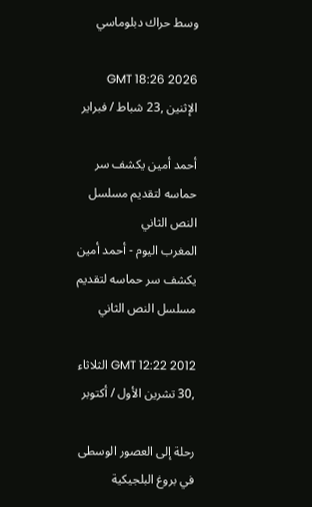وسط حراك دبلوماسي

GMT 18:26 2026 الإثنين ,23 شباط / فبراير

أحمد أمين يكشف سر حماسه لتقديم مسلسل النص الثاني
المغرب اليوم - أحمد أمين يكشف سر حماسه لتقديم مسلسل النص الثاني

GMT 12:22 2012 الثلاثاء ,30 تشرين الأول / أكتوبر

رحلة إلى العصور الوسطى في بروغ البلجيكية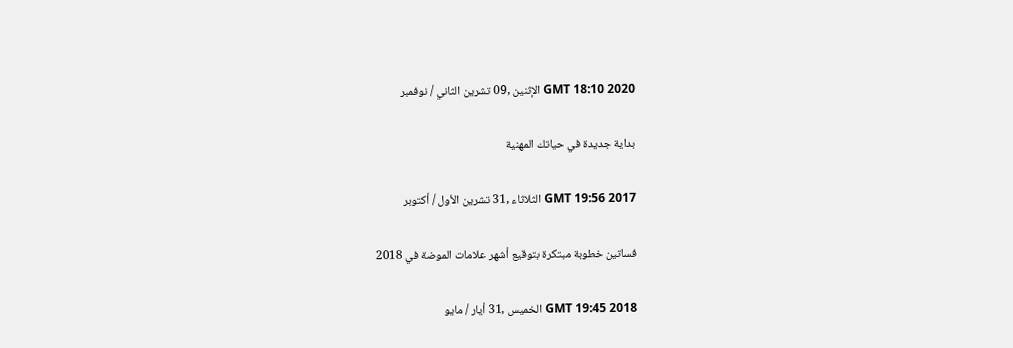GMT 18:10 2020 الإثنين ,09 تشرين الثاني / نوفمبر

بداية جديدة في حياتك المهنية

GMT 19:56 2017 الثلاثاء ,31 تشرين الأول / أكتوبر

فساتين خطوبة مبتكرة بتوقيع أشهر علامات الموضة في 2018

GMT 19:45 2018 الخميس ,31 أيار / مايو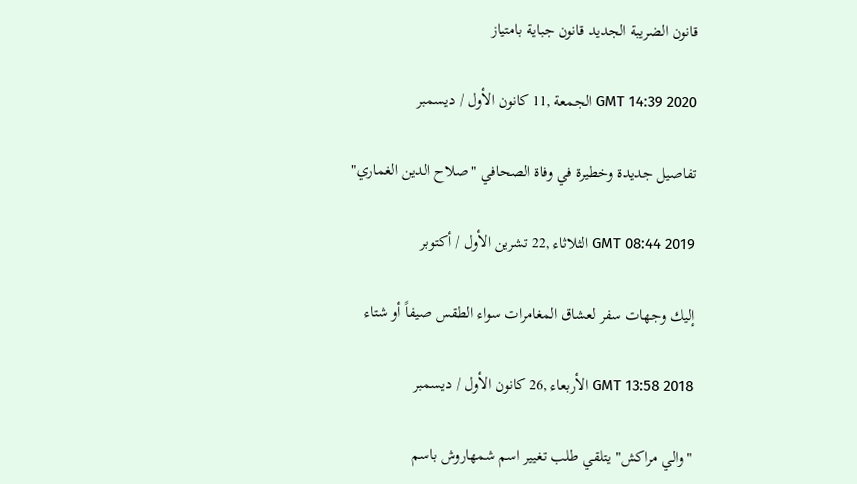قانون الضريبة الجديد قانون جباية بامتياز

GMT 14:39 2020 الجمعة ,11 كانون الأول / ديسمبر

تفاصيل جديدة وخطيرة في وفاة الصحافي "صلاح الدين الغماري"

GMT 08:44 2019 الثلاثاء ,22 تشرين الأول / أكتوبر

إليك وجهات سفر لعشاق المغامرات سواء الطقس صيفاً أو شتاء

GMT 13:58 2018 الأربعاء ,26 كانون الأول / ديسمبر

"والي مراكش" يتلقي طلب تغيير اسم شمهاروش باسم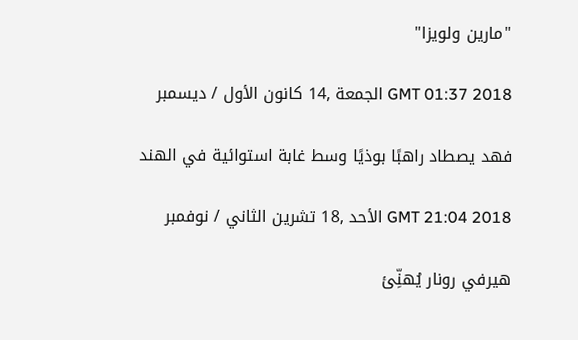"مارين ولويزا"

GMT 01:37 2018 الجمعة ,14 كانون الأول / ديسمبر

فهد يصطاد راهبًا بوذيًا وسط غابة استوائية في الهند

GMT 21:04 2018 الأحد ,18 تشرين الثاني / نوفمبر

هيرفي رونار يُهنِّئ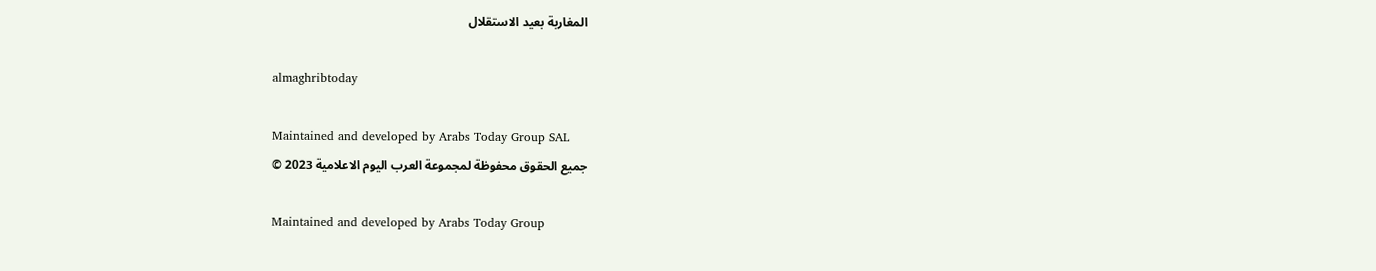المغاربة بعيد الاستقلال

almaghribtoday

Maintained and developed by Arabs Today Group SAL
جميع الحقوق محفوظة لمجموعة العرب اليوم الاعلامية 2023 ©

Maintained and developed by Arabs Today Group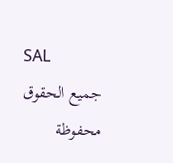SAL
جميع الحقوق محفوظة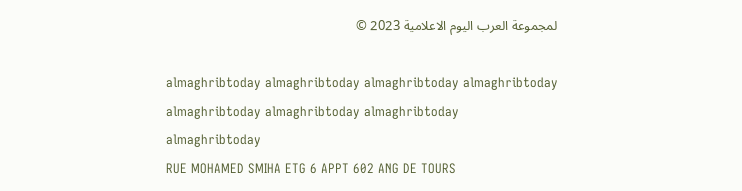لمجموعة العرب اليوم الاعلامية 2023 ©

almaghribtoday almaghribtoday almaghribtoday almaghribtoday
almaghribtoday almaghribtoday almaghribtoday
almaghribtoday
RUE MOHAMED SMIHA ETG 6 APPT 602 ANG DE TOURS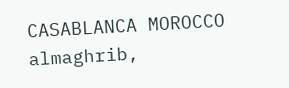CASABLANCA MOROCCO
almaghrib,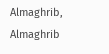Almaghrib, Almaghrib